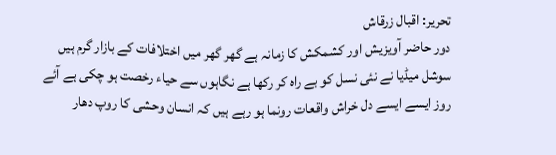تحریر: اقبال زرقاش
دور حاضر آویزیش اور کشمکش کا زمانہ ہے گھر گھر میں اختلافات کے بازار گرم ہیں سوشل میڈیا نے نئی نسل کو بے راہ کر رکھا ہے نگاہوں سے حیاء رخصت ہو چکی ہے آئے روز ایسے ایسے دل خراش واقعات رونما ہو رہے ہیں کہ انسان وحشی کا روپ دھار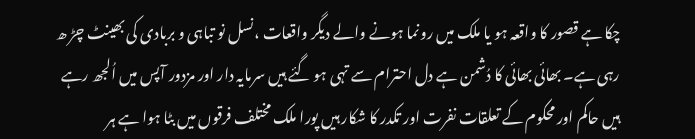چکا ہے قصور کا واقعہ ہو یا ملک میں رونما ہونے والے دیگر واقعات ،نسل نو تباہی و بربادی کی بھینٹ چڑ ھ رہی ہے۔ بھائی بھائی کا دُشمن ہے دل احترام سے تہی ہو گئے ہیں سرمایہ دار اور مزدور آپس میں اُلجھ رہے ہیں حاکم اور محکوم کے تعلقات نفرت اور تکدر کا شکار ہیں پورا ملک مختلف فرقوں میں بٹا ہوا ہے ہر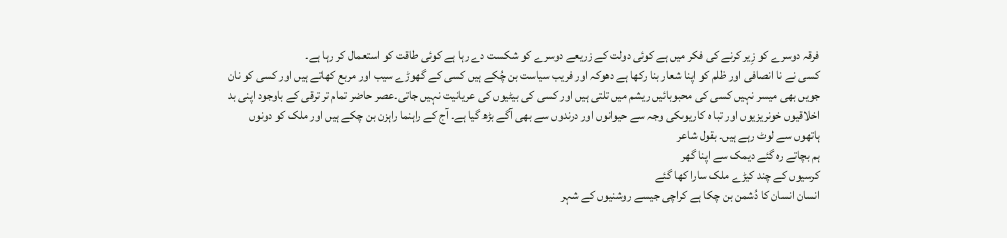فرقہ دوسرے کو زِیر کرنے کی فکر میں ہے کوئی دولت کے زریعے دوسرے کو شکست دے رہا ہے کوئی طاقت کو استعمال کر رہا ہے۔
کسی نے نا انصافی اور ظلم کو اپنا شعار بنا رکھا ہے دھوکہ اور فریب سیاست بن چُکے ہیں کسی کے گھوڑے سیب اور مربع کھاتے ہیں اور کسی کو نان جویں بھی میسر نہیں کسی کی محبوبائیں ریشم میں تلتی ہیں اور کسی کی بیٹیوں کی عریانیت نہیں جاتی۔عصر حاضر تمام تر ترقی کے باوجود اپنی بد اخلاقیوں خونریزیوں اور تبا ہ کاریوںکی وجہ سے حیوانوں اور درندوں سے بھی آگے بڑھ گیا ہے۔ آج کے راہنما راہزن بن چکے ہیں اور ملک کو دونوں ہاتھوں سے لوٹ رہے ہیں۔ بقول شاعر
ہم بچاتے رہ گئے دیمک سے اپنا گھر
کرسیوں کے چند کیڑے ملک سارا کھا گئے
انسان انسان کا دُشمن بن چکا ہے کراچی جیسے روشنیوں کے شہر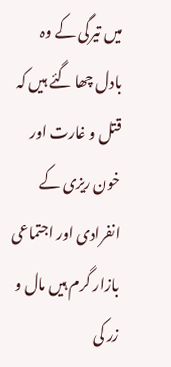میں تیرگی کے وہ بادل چھا گئے ہیں کہ قتل و غارت اور خون ریزی کے انفرادی اور اجتماعی بازار گرم ہیں مال و زر کی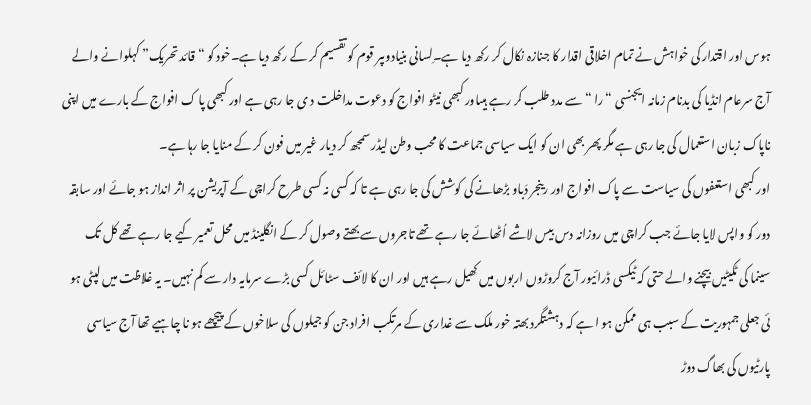ہوس اور اقتدار کی خواہش نے تمام اخلاقی اقدار کا جنازہ نکال کر رکھ دیا ہے۔ِلسانی بنیادوںپر قوم کو تقسیم کر کے رکھ دیا ہے۔خود کو “قائد تحریک” کہلوانے والے آج سرعام انڈیا کی بدنام زمانہ ایجنسی “را “سے مدد طلب کر رہے ہیںاور کبھی نیٹو افواج کو دعوت مداخلت د ی جا رہی ہے اور کبھی پا ک افواج کے بارے میں اپنی ناپاک زبان استعمال کی جا رہی ہے مگر پھر بھی ان کو ایک سیاسی جماعت کا محب وطن لیڈر سمجھ کر دیار غیر میں فون کر کے منایا جا رہا ہے۔
اور کبھی استعفوں کی سیاست سے پاک افواج اور رینجر دَباو بڑھانے کی کوشش کی جا رہی ہے تا کہ کسی نہ کسی طرح کراچی کے آپریشن پر اثر انداز ہو جائے اور سابقہ دور کو واپس لایا جائے جب کراچی میں روزانہ دس بیس لاشے اُٹھائے جا رہے تھے تاجروں سے بھتے وصول کر کے انگلینڈ میں محل تعمیر کیے جا رہے تھے کل تک سینما کی ٹکیٹیں بیچنے والے حتی کہ ٹیکسی ڈرائیور آج کروڑوں اربوں میں کھیل رہے ہیں اور ان کا لائف سٹائل کسی بڑے سرمایہ دار سے کم نہیں۔ یہ غلاظت میں لپٹی ہو ئی جعلی جمہوریت کے سبب ہی ممکن ہو ا ہے کہ دہشتگرد بھتہ خور ملک سے غداری کے مرتکب افراد جن کو جیلوں کی سلاخوں کے پیچھے ہو نا چاہیے تھا آج سیاسی پارٹیوں کی بھاگ دوڑ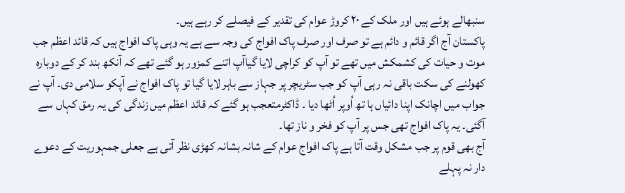سنبھالے ہوئے ہیں اور ملک کے ٢٠ کروڑ عوام کی تقدیر کے فیصلے کر رہے ہیں۔
پاکستان آج اگر قائم و دائم ہے تو صرف اور صرف پاک افواج کی وجہ سے ہے یہ وہی پاک افواج ہیں کہ قائد اعظم جب موت و حیات کی کشمکش میں تھے تو آپ کو کراچی لایا گیاآپ اتنے کمزور ہو گئے تھے کہ آنکھ بند کر کے دوبارہ کھولنے کی سکت باقی نہ رہی آپ کو جب سٹریچر پر جہاز سے باہر لایا گیا تو پاک افواج نے آپکو سلامی دی۔ آپ نے جواب میں اچانک اپنا دائیاں ہا تھ اُوپر اُٹھا دیا ۔ ڈاکٹرمتعجب ہو گئے کہ قائد اعظم میں زندگی کی یہ رمق کہاں سے آگئی۔ یہ پاک افواج تھی جس پر آپ کو فخر و ناز تھا۔
آج بھی قوم پر جب مشکل وقت آتا ہے پاک افواج عوام کے شانہ بشانہ کھڑی نظر آتی ہے جعلی جمہوریت کے دعوے دار نہ پہلے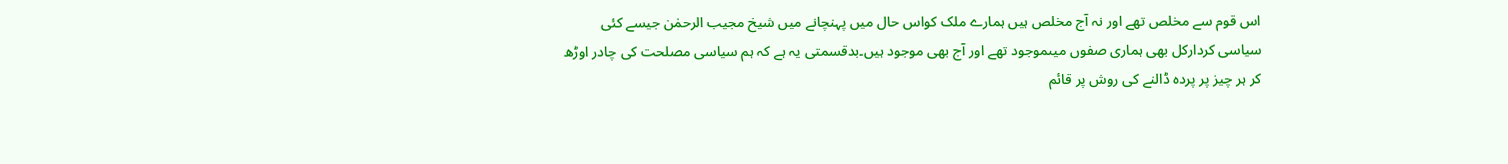اس قوم سے مخلص تھے اور نہ آج مخلص ہیں ہمارے ملک کواس حال میں پہنچانے میں شیخ مجیب الرحمٰن جیسے کئی سیاسی کردارکل بھی ہماری صفوں میںموجود تھے اور آج بھی موجود ہیں۔بدقسمتی یہ ہے کہ ہم سیاسی مصلحت کی چادر اوڑھ کر ہر چیز پر پردہ ڈالنے کی روش پر قائم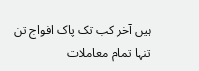ہیں آخر کب تک پاک افواج تن تنہا تمام معاملات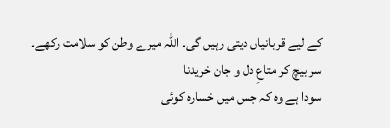کے لیے قربانیاں دیتی رہیں گی۔ اللہ میرے وطن کو سلامت رکھے۔
سر بیچ کر متاعِ دل و جان خریدنا
سودا ہے وہ کہ جس میں خسارہ کوئی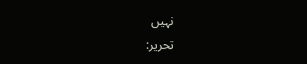نہیں
تحریر: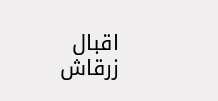اقبال زرقاش